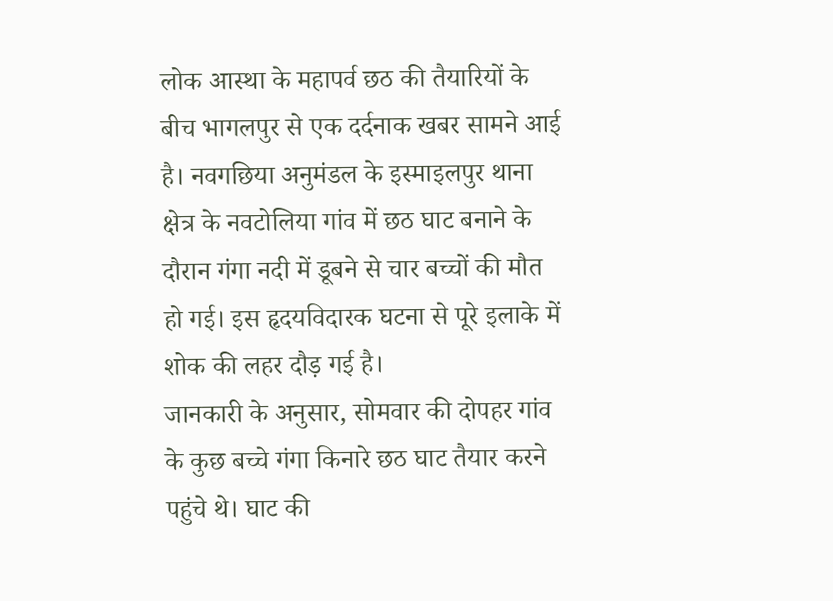लोक आस्था के महापर्व छठ की तैयारियों के बीच भागलपुर से एक दर्दनाक खबर सामने आई है। नवगछिया अनुमंडल के इस्माइलपुर थाना क्षेत्र के नवटोलिया गांव में छठ घाट बनाने के दौरान गंगा नदी में डूबने से चार बच्चों की मौत हो गई। इस हृदयविदारक घटना से पूरे इलाके में शोक की लहर दौड़ गई है।
जानकारी के अनुसार, सोमवार की दोपहर गांव के कुछ बच्चे गंगा किनारे छठ घाट तैयार करने पहुंचे थे। घाट की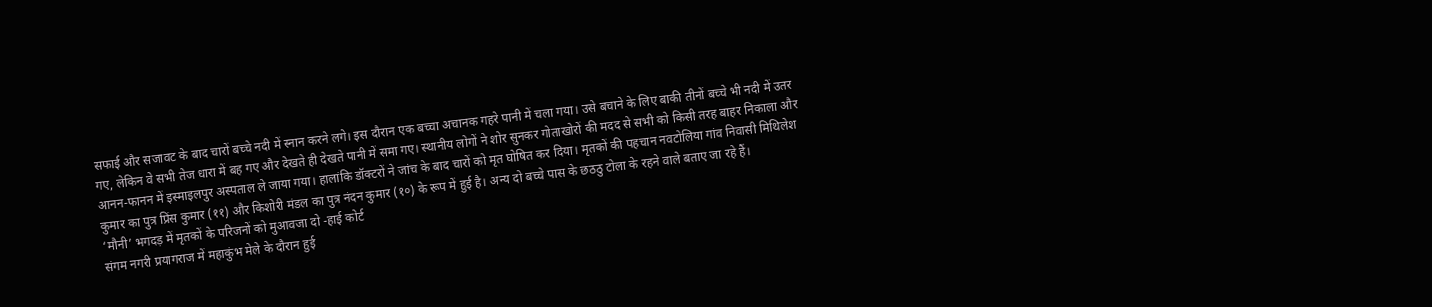सफाई और सजावट के बाद चारों बच्चे नदी में स्नान करने लगे। इस दौरान एक बच्चा अचानक गहरे पानी में चला गया। उसे बचाने के लिए बाकी तीनों बच्चे भी नदी में उतर गए, लेकिन वे सभी तेज धारा में बह गए और देखते ही देखते पानी में समा गए। स्थानीय लोगों ने शोर सुनकर गोताखोरों की मदद से सभी को किसी तरह बाहर निकाला और आनन-फानन में इस्माइलपुर अस्पताल ले जाया गया। हालांकि डॉक्टरों ने जांच के बाद चारों को मृत घोषित कर दिया। मृतकों की पहचान नवटोलिया गांव निवासी मिथिलेश कुमार का पुत्र प्रिंस कुमार (११) और किशोरी मंडल का पुत्र नंदन कुमार (१०) के रूप में हुई है। अन्य दो बच्चे पास के छठठु टोला के रहने वाले बताए जा रहे हैं।
‘मौनी’ भगदड़ में मृतकों के परिजनों को मुआवजा दो -हाई कोर्ट
संगम नगरी प्रयागराज में महाकुंभ मेले के दौरान हुई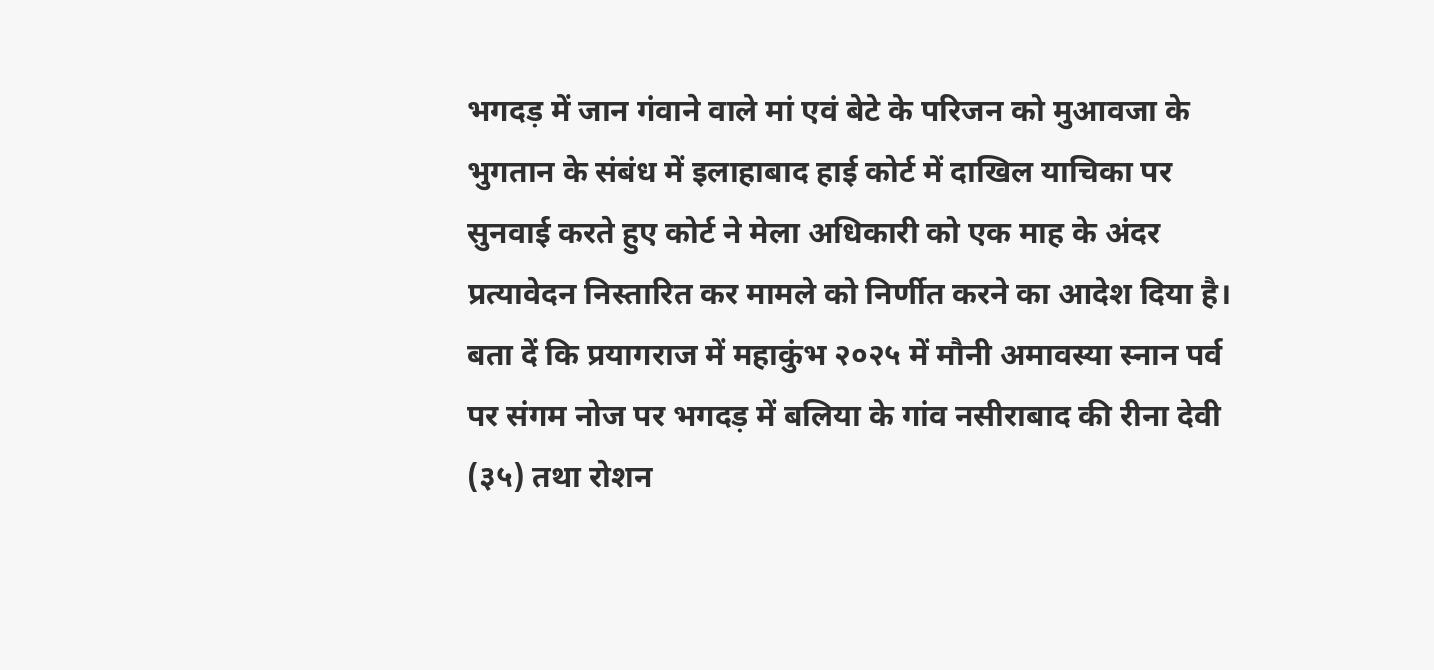भगदड़ में जान गंवाने वाले मां एवं बेटे के परिजन को मुआवजा के भुगतान के संबंध में इलाहाबाद हाई कोर्ट में दाखिल याचिका पर सुनवाई करते हुए कोर्ट ने मेला अधिकारी को एक माह के अंदर प्रत्यावेदन निस्तारित कर मामले को निर्णीत करने का आदेश दिया है। बता दें कि प्रयागराज में महाकुंभ २०२५ में मौनी अमावस्या स्नान पर्व पर संगम नोज पर भगदड़ में बलिया के गांव नसीराबाद की रीना देवी (३५) तथा रोशन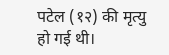पटेल (१२) की मृत्यु हो गई थी।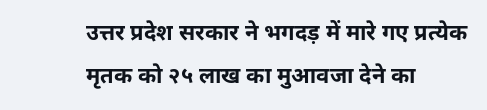उत्तर प्रदेश सरकार ने भगदड़ में मारे गए प्रत्येक मृतक को २५ लाख का मुआवजा देने का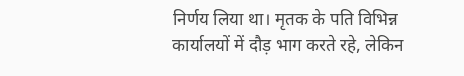निर्णय लिया था। मृतक के पति विभिन्न कार्यालयों में दौड़ भाग करते रहे, लेकिन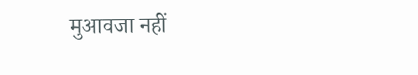मुआवजा नहीं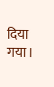दिया गया।